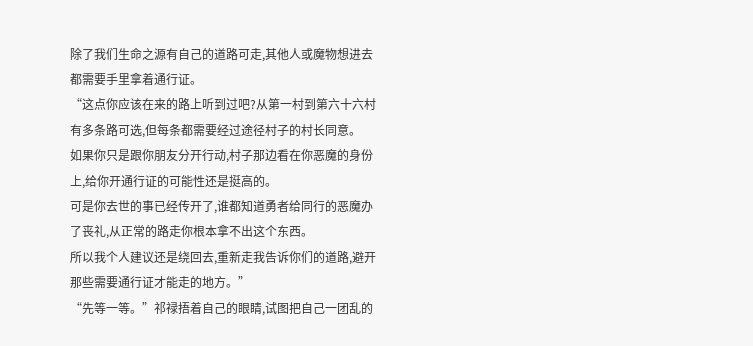除了我们生命之源有自己的道路可走,其他人或魔物想进去都需要手里拿着通行证。
“这点你应该在来的路上听到过吧?从第一村到第六十六村有多条路可选,但每条都需要经过途径村子的村长同意。
如果你只是跟你朋友分开行动,村子那边看在你恶魔的身份上,给你开通行证的可能性还是挺高的。
可是你去世的事已经传开了,谁都知道勇者给同行的恶魔办了丧礼,从正常的路走你根本拿不出这个东西。
所以我个人建议还是绕回去,重新走我告诉你们的道路,避开那些需要通行证才能走的地方。”
“先等一等。”祁禄捂着自己的眼睛,试图把自己一团乱的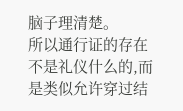脑子理清楚。
所以通行证的存在不是礼仪什么的,而是类似允许穿过结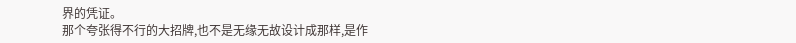界的凭证。
那个夸张得不行的大招牌,也不是无缘无故设计成那样,是作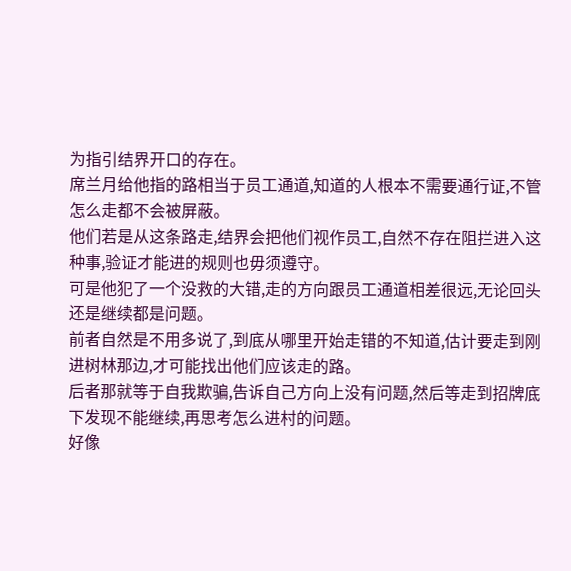为指引结界开口的存在。
席兰月给他指的路相当于员工通道,知道的人根本不需要通行证,不管怎么走都不会被屏蔽。
他们若是从这条路走,结界会把他们视作员工,自然不存在阻拦进入这种事,验证才能进的规则也毋须遵守。
可是他犯了一个没救的大错,走的方向跟员工通道相差很远,无论回头还是继续都是问题。
前者自然是不用多说了,到底从哪里开始走错的不知道,估计要走到刚进树林那边,才可能找出他们应该走的路。
后者那就等于自我欺骗,告诉自己方向上没有问题,然后等走到招牌底下发现不能继续,再思考怎么进村的问题。
好像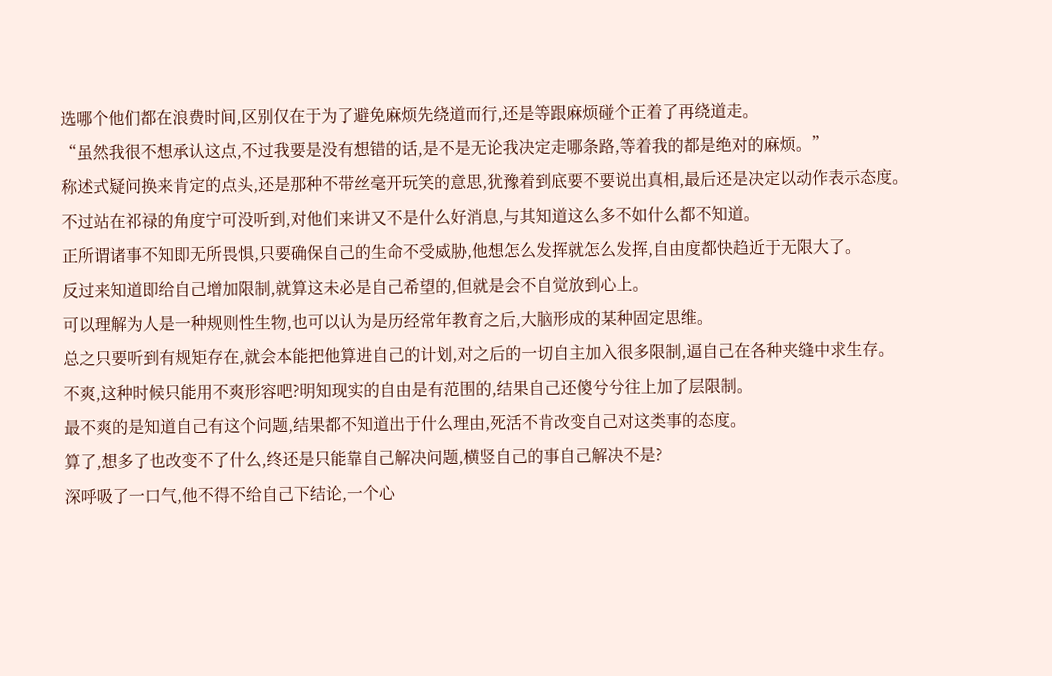选哪个他们都在浪费时间,区别仅在于为了避免麻烦先绕道而行,还是等跟麻烦碰个正着了再绕道走。
“虽然我很不想承认这点,不过我要是没有想错的话,是不是无论我决定走哪条路,等着我的都是绝对的麻烦。”
称述式疑问换来肯定的点头,还是那种不带丝毫开玩笑的意思,犹豫着到底要不要说出真相,最后还是决定以动作表示态度。
不过站在祁禄的角度宁可没听到,对他们来讲又不是什么好消息,与其知道这么多不如什么都不知道。
正所谓诸事不知即无所畏惧,只要确保自己的生命不受威胁,他想怎么发挥就怎么发挥,自由度都快趋近于无限大了。
反过来知道即给自己增加限制,就算这未必是自己希望的,但就是会不自觉放到心上。
可以理解为人是一种规则性生物,也可以认为是历经常年教育之后,大脑形成的某种固定思维。
总之只要听到有规矩存在,就会本能把他算进自己的计划,对之后的一切自主加入很多限制,逼自己在各种夹缝中求生存。
不爽,这种时候只能用不爽形容吧?明知现实的自由是有范围的,结果自己还傻兮兮往上加了层限制。
最不爽的是知道自己有这个问题,结果都不知道出于什么理由,死活不肯改变自己对这类事的态度。
算了,想多了也改变不了什么,终还是只能靠自己解决问题,横竖自己的事自己解决不是?
深呼吸了一口气,他不得不给自己下结论,一个心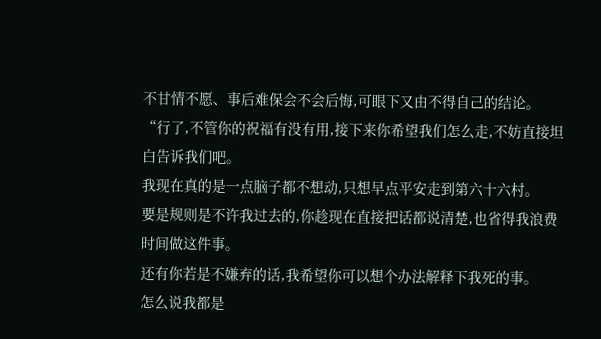不甘情不愿、事后难保会不会后悔,可眼下又由不得自己的结论。
“行了,不管你的祝福有没有用,接下来你希望我们怎么走,不妨直接坦白告诉我们吧。
我现在真的是一点脑子都不想动,只想早点平安走到第六十六村。
要是规则是不许我过去的,你趁现在直接把话都说清楚,也省得我浪费时间做这件事。
还有你若是不嫌弃的话,我希望你可以想个办法解释下我死的事。
怎么说我都是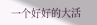一个好好的大活